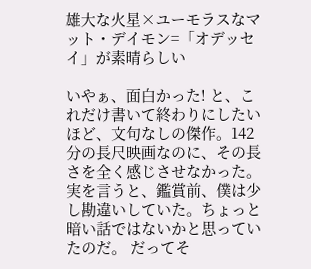雄大な火星×ユーモラスなマット・デイモン=「オデッセイ」が素晴らしい

いやぁ、面白かった! と、これだけ書いて終わりにしたいほど、文句なしの傑作。142分の長尺映画なのに、その長さを全く感じさせなかった。 実を言うと、鑑賞前、僕は少し勘違いしていた。ちょっと暗い話ではないかと思っていたのだ。 だってそ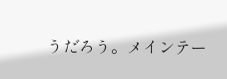うだろう。メインテー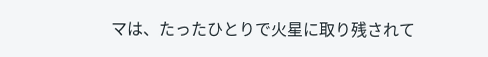マは、たったひとりで火星に取り残されて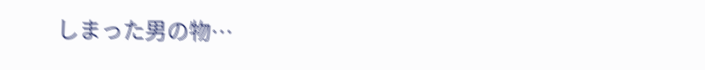しまった男の物…